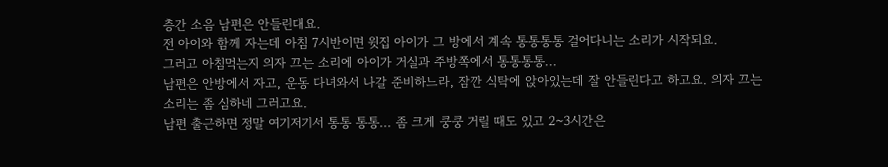층간 소음 남편은 안들린대요.
전 아이와 함께 자는데 아침 7시반이면 윗집 아이가 그 방에서 계속 통통통통 걸어다니는 소리가 시작되요.
그러고 아침먹는지 의자 끄는 소리에 아이가 거실과 주방쪽에서 통통통통...
남편은 안방에서 자고, 운동 다녀와서 나갈 준비하느라, 잠깐 식탁에 앉아있는데 잘 안들린다고 하고요. 의자 끄는 소리는 좀 심하네 그러고요.
남편 출근하면 정말 여기저기서 통통 통통... 좀 크게 쿵쿵 거릴 때도 있고 2~3시간은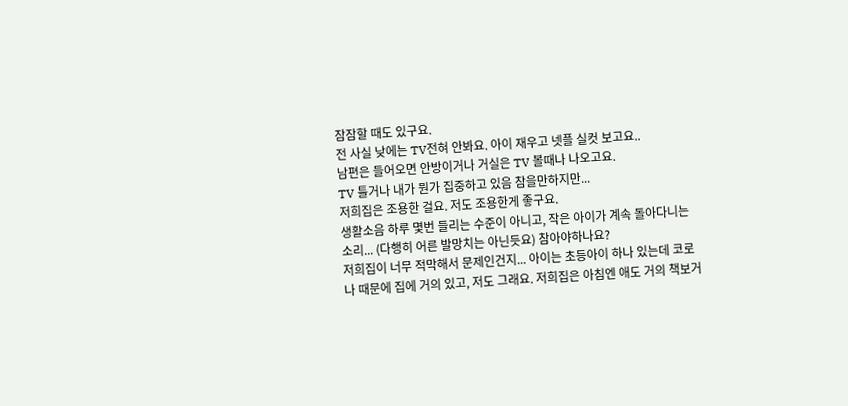잠잠할 때도 있구요.
전 사실 낮에는 TV전혀 안봐요. 아이 재우고 넷플 실컷 보고요..
남편은 들어오면 안방이거나 거실은 TV 볼때나 나오고요.
TV 틀거나 내가 뭔가 집중하고 있음 참을만하지만...
저희집은 조용한 걸요. 저도 조용한게 좋구요.
생활소음 하루 몇번 들리는 수준이 아니고, 작은 아이가 계속 돌아다니는 소리... (다행히 어른 발망치는 아닌듯요) 참아야하나요?
저희집이 너무 적막해서 문제인건지... 아이는 초등아이 하나 있는데 코로나 때문에 집에 거의 있고, 저도 그래요. 저희집은 아침엔 애도 거의 책보거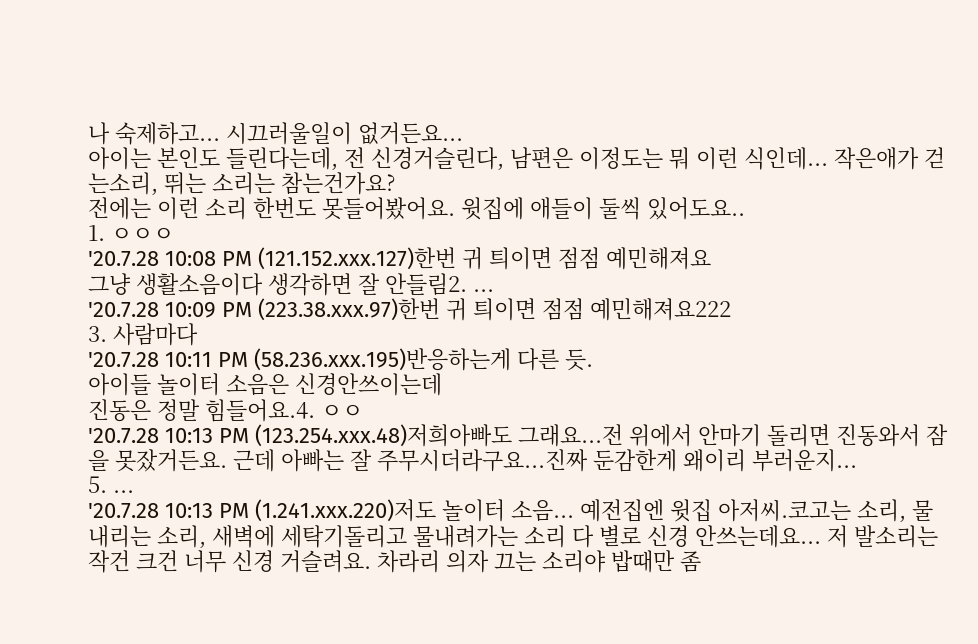나 숙제하고... 시끄러울일이 없거든요...
아이는 본인도 들린다는데, 전 신경거슬린다, 남편은 이정도는 뭐 이런 식인데... 작은애가 걷는소리, 뛰는 소리는 참는건가요?
전에는 이런 소리 한번도 못들어봤어요. 윗집에 애들이 둘씩 있어도요..
1. ㅇㅇㅇ
'20.7.28 10:08 PM (121.152.xxx.127)한번 귀 틔이면 점점 예민해져요
그냥 생활소음이다 생각하면 잘 안들림2. ...
'20.7.28 10:09 PM (223.38.xxx.97)한번 귀 틔이면 점점 예민해져요222
3. 사람마다
'20.7.28 10:11 PM (58.236.xxx.195)반응하는게 다른 듯.
아이들 놀이터 소음은 신경안쓰이는데
진동은 정말 힘들어요.4. ㅇㅇ
'20.7.28 10:13 PM (123.254.xxx.48)저희아빠도 그래요...전 위에서 안마기 돌리면 진동와서 잠을 못잤거든요. 근데 아빠는 잘 주무시더라구요...진짜 둔감한게 왜이리 부러운지...
5. ...
'20.7.28 10:13 PM (1.241.xxx.220)저도 놀이터 소음... 예전집엔 윗집 아저씨.코고는 소리, 물내리는 소리, 새벽에 세탁기돌리고 물내려가는 소리 다 별로 신경 안쓰는데요... 저 발소리는 작건 크건 너무 신경 거슬려요. 차라리 의자 끄는 소리야 밥때만 좀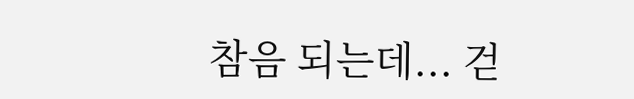참음 되는데... 걷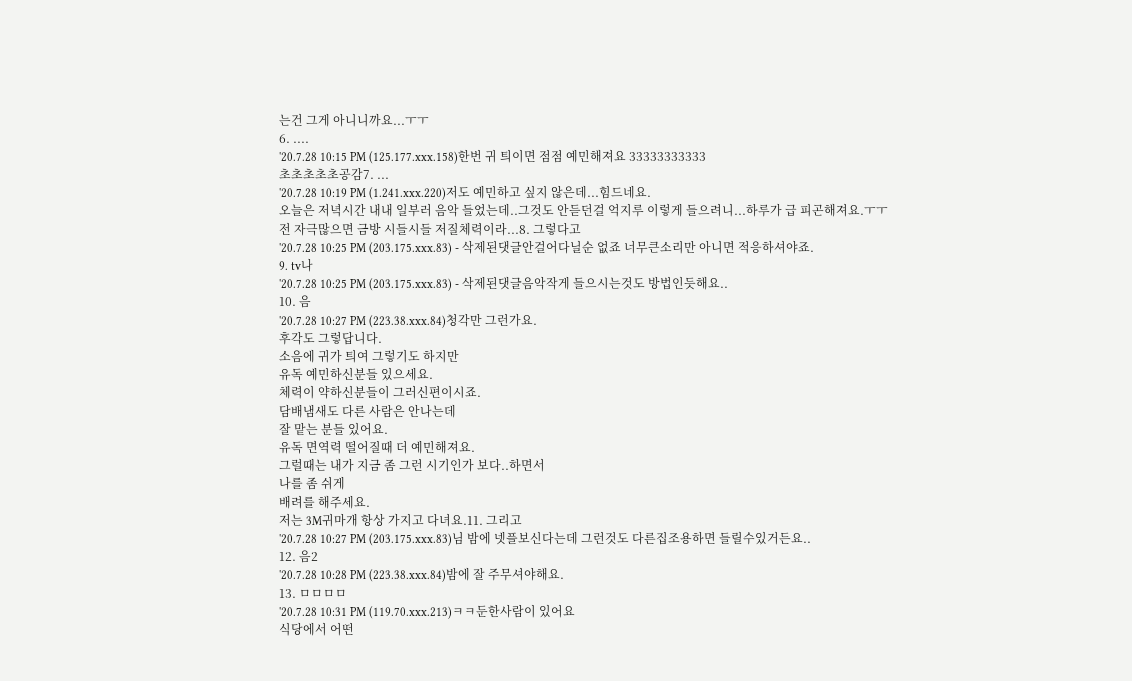는건 그게 아니니까요...ㅜㅜ
6. ....
'20.7.28 10:15 PM (125.177.xxx.158)한번 귀 틔이면 점점 예민해져요 33333333333
초초초초초공감7. ...
'20.7.28 10:19 PM (1.241.xxx.220)저도 예민하고 싶지 않은데...힘드네요.
오늘은 저녁시간 내내 일부러 음악 들었는데..그것도 안듣던걸 억지루 이렇게 들으려니...하루가 급 피곤해져요.ㅜㅜ 전 자극많으면 금방 시들시들 저질체력이라...8. 그렇다고
'20.7.28 10:25 PM (203.175.xxx.83) - 삭제된댓글안걸어다닐순 없죠 너무큰소리만 아니면 적응하셔야죠.
9. tv나
'20.7.28 10:25 PM (203.175.xxx.83) - 삭제된댓글음악작게 들으시는것도 방법인듯해요..
10. 음
'20.7.28 10:27 PM (223.38.xxx.84)청각만 그런가요.
후각도 그렇답니다.
소음에 귀가 틔여 그렇기도 하지만
유독 예민하신분들 있으세요.
체력이 약하신분들이 그러신편이시죠.
담배냄새도 다른 사람은 안나는데
잘 맡는 분들 있어요.
유독 면역력 떨어질때 더 예민해져요.
그럴때는 내가 지금 좀 그런 시기인가 보다..하면서
나를 좀 쉬게
배려를 해주세요.
저는 3M귀마개 항상 가지고 다녀요.11. 그리고
'20.7.28 10:27 PM (203.175.xxx.83)님 밤에 넷플보신다는데 그런것도 다른집조용하면 들릴수있거든요..
12. 음2
'20.7.28 10:28 PM (223.38.xxx.84)밤에 잘 주무셔야해요.
13. ㅁㅁㅁㅁ
'20.7.28 10:31 PM (119.70.xxx.213)ㅋㅋ둔한사람이 있어요
식당에서 어떤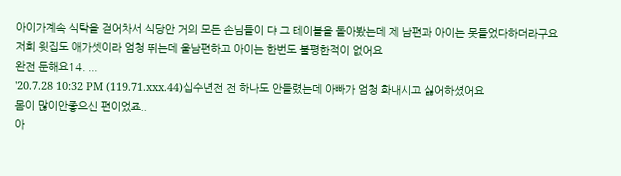아이가계속 식탁을 걷어차서 식당안 거의 모든 손님들이 댜 그 테이블을 돌아봤는데 제 남편과 아이는 못들었다하더라구요
저희 윗집도 애가셋이라 엄청 뛰는데 울남편하고 아이는 한번도 불평한적이 없어요
완전 둔해요14. ...
'20.7.28 10:32 PM (119.71.xxx.44)십수년전 전 하나도 안들렸는데 아빠가 엄청 화내시고 싫어하셨어요
몸이 많이안좋으신 편이었죠..
아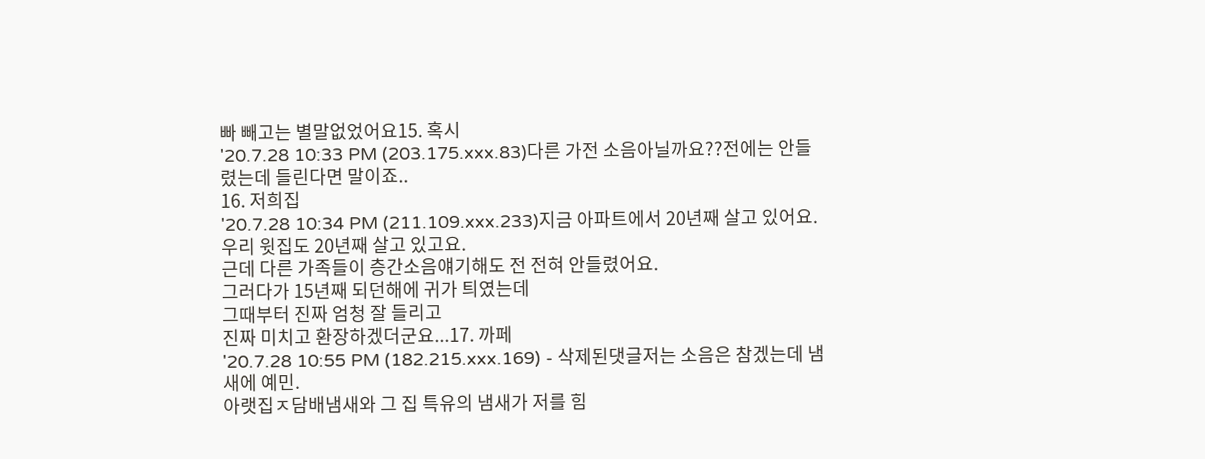빠 빼고는 별말없었어요15. 혹시
'20.7.28 10:33 PM (203.175.xxx.83)다른 가전 소음아닐까요??전에는 안들렸는데 들린다면 말이죠..
16. 저희집
'20.7.28 10:34 PM (211.109.xxx.233)지금 아파트에서 20년째 살고 있어요.
우리 윗집도 20년째 살고 있고요.
근데 다른 가족들이 층간소음얘기해도 전 전혀 안들렸어요.
그러다가 15년째 되던해에 귀가 틔였는데
그때부터 진짜 엄청 잘 들리고
진짜 미치고 환장하겠더군요...17. 까페
'20.7.28 10:55 PM (182.215.xxx.169) - 삭제된댓글저는 소음은 참겠는데 냄새에 예민.
아랫집ㅈ담배냄새와 그 집 특유의 냄새가 저를 힘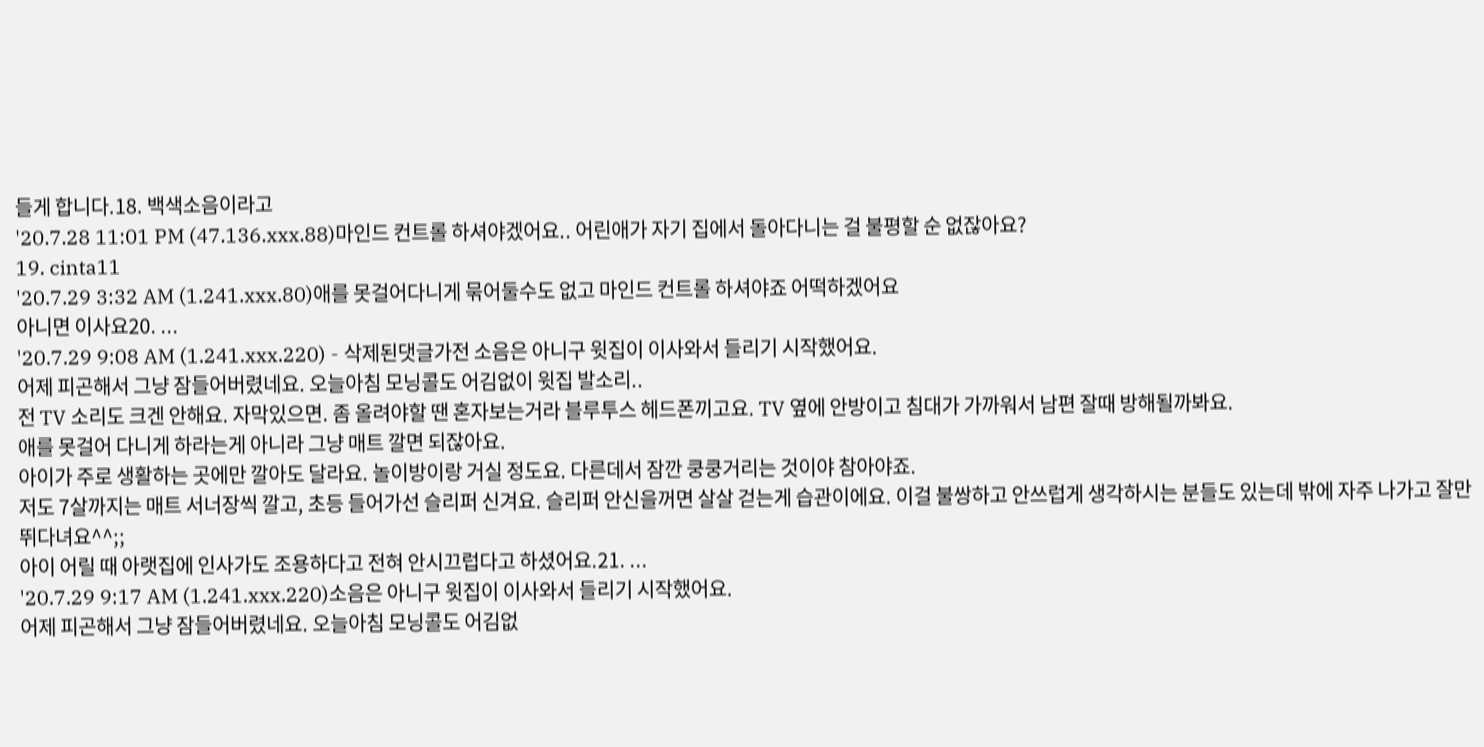들게 합니다.18. 백색소음이라고
'20.7.28 11:01 PM (47.136.xxx.88)마인드 컨트롤 하셔야겠어요.. 어린애가 자기 집에서 돌아다니는 걸 불평할 순 없잖아요?
19. cinta11
'20.7.29 3:32 AM (1.241.xxx.80)애를 못걸어다니게 묶어둘수도 없고 마인드 컨트롤 하셔야죠 어떡하겠어요
아니면 이사요20. ...
'20.7.29 9:08 AM (1.241.xxx.220) - 삭제된댓글가전 소음은 아니구 윗집이 이사와서 들리기 시작했어요.
어제 피곤해서 그냥 잠들어버렸네요. 오늘아침 모닝콜도 어김없이 윗집 발소리..
전 TV 소리도 크겐 안해요. 자막있으면. 좀 올려야할 땐 혼자보는거라 블루투스 헤드폰끼고요. TV 옆에 안방이고 침대가 가까워서 남편 잘때 방해될까봐요.
애를 못걸어 다니게 하라는게 아니라 그냥 매트 깔면 되잖아요.
아이가 주로 생활하는 곳에만 깔아도 달라요. 놀이방이랑 거실 정도요. 다른데서 잠깐 쿵쿵거리는 것이야 참아야죠.
저도 7살까지는 매트 서너장씩 깔고, 초등 들어가선 슬리퍼 신겨요. 슬리퍼 안신을꺼면 살살 걷는게 습관이에요. 이걸 불쌍하고 안쓰럽게 생각하시는 분들도 있는데 밖에 자주 나가고 잘만 뛰다녀요^^;;
아이 어릴 때 아랫집에 인사가도 조용하다고 전혀 안시끄럽다고 하셨어요.21. ...
'20.7.29 9:17 AM (1.241.xxx.220)소음은 아니구 윗집이 이사와서 들리기 시작했어요.
어제 피곤해서 그냥 잠들어버렸네요. 오늘아침 모닝콜도 어김없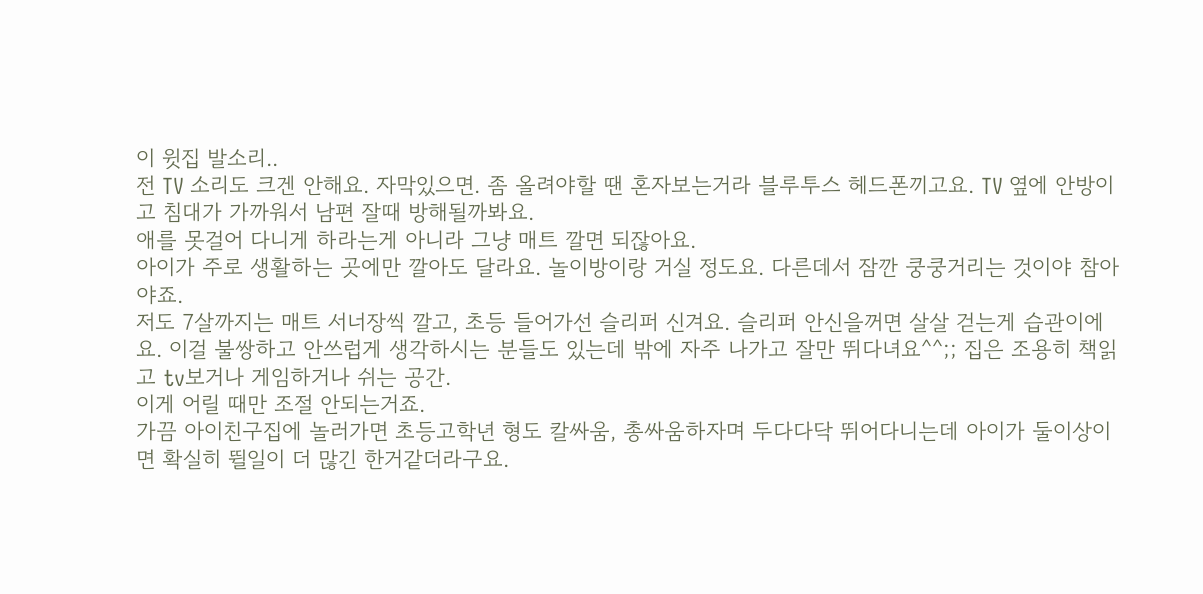이 윗집 발소리..
전 TV 소리도 크겐 안해요. 자막있으면. 좀 올려야할 땐 혼자보는거라 블루투스 헤드폰끼고요. TV 옆에 안방이고 침대가 가까워서 남편 잘때 방해될까봐요.
애를 못걸어 다니게 하라는게 아니라 그냥 매트 깔면 되잖아요.
아이가 주로 생활하는 곳에만 깔아도 달라요. 놀이방이랑 거실 정도요. 다른데서 잠깐 쿵쿵거리는 것이야 참아야죠.
저도 7살까지는 매트 서너장씩 깔고, 초등 들어가선 슬리퍼 신겨요. 슬리퍼 안신을꺼면 살살 걷는게 습관이에요. 이걸 불쌍하고 안쓰럽게 생각하시는 분들도 있는데 밖에 자주 나가고 잘만 뛰다녀요^^;; 집은 조용히 책읽고 tv보거나 게임하거나 쉬는 공간.
이게 어릴 때만 조절 안되는거죠.
가끔 아이친구집에 놀러가면 초등고학년 형도 칼싸움, 총싸움하자며 두다다닥 뛰어다니는데 아이가 둘이상이면 확실히 뛸일이 더 많긴 한거같더라구요.